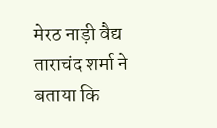मेरठ नाड़ी वैद्य ताराचंद शर्मा ने बताया कि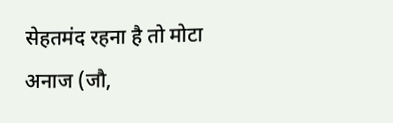सेहतमंद रहना है तो मोटा अनाज (जौ,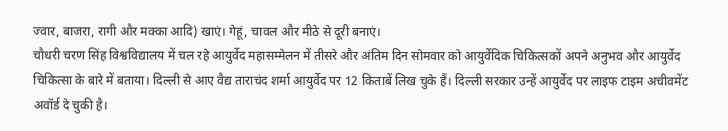ज्वार, बाजरा, रागी और मक्का आदि) खाएं। गेहूं, चावल और मीठे से दूरी बनाएं।
चौधरी चरण सिंह विश्वविद्यालय में चल रहे आयुर्वेद महासम्मेलन में तीसरे और अंतिम दिन सोमवार को आयुर्वेदिक चिकित्सकों अपने अनुभव और आयुर्वेद चिकित्सा के बारे में बताया। दिल्ली से आए वैद्य ताराचंद शर्मा आयुर्वेद पर 12 किताबें लिख चुके हैं। दिल्ली सरकार उन्हें आयुर्वेद पर लाइफ टाइम अचीवमेंट अवॉर्ड दे चुकी है।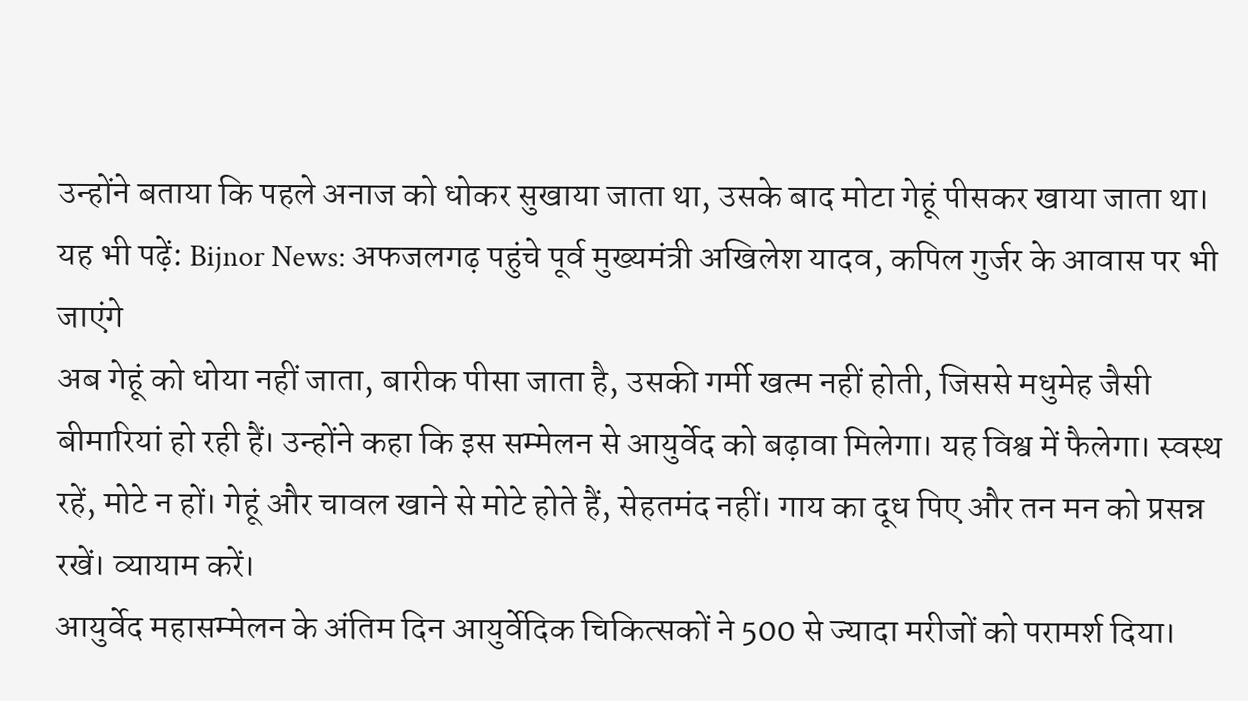उन्होंने बताया कि पहले अनाज को धोकर सुखाया जाता था, उसके बाद मोटा गेहूं पीसकर खाया जाता था।
यह भी पढ़ें: Bijnor News: अफजलगढ़ पहुंचे पूर्व मुख्यमंत्री अखिलेश यादव, कपिल गुर्जर के आवास पर भी जाएंगे
अब गेहूं को धोया नहीं जाता, बारीक पीसा जाता है, उसकी गर्मी खत्म नहीं होती, जिससे मधुमेह जैसी बीमारियां हो रही हैं। उन्होंने कहा कि इस सम्मेलन से आयुर्वेद को बढ़ावा मिलेगा। यह विश्व में फैलेगा। स्वस्थ रहें, मोटे न हों। गेहूं और चावल खाने से मोटे होते हैं, सेहतमंद नहीं। गाय का दूध पिए और तन मन को प्रसन्न रखें। व्यायाम करें।
आयुर्वेद महासम्मेलन के अंतिम दिन आयुर्वेदिक चिकित्सकों ने 500 से ज्यादा मरीजों को परामर्श दिया।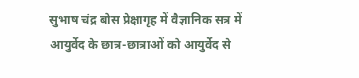सुभाष चंद्र बोस प्रेक्षागृह में वैज्ञानिक सत्र में आयुर्वेद के छात्र-छात्राओं को आयुर्वेद से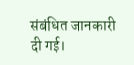संबंधित जानकारी दी गई।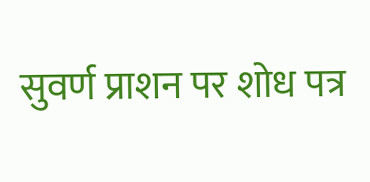सुवर्ण प्राशन पर शोध पत्र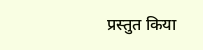प्रस्तुत किया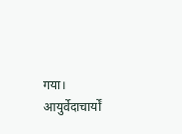गया। आयुर्वेदाचार्यों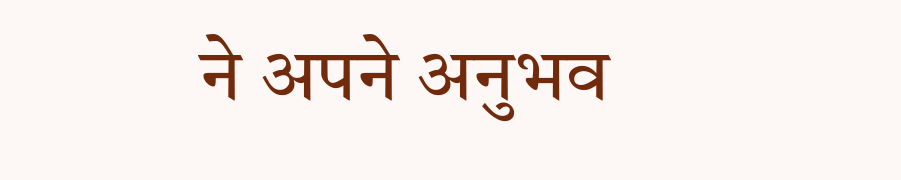ने अपने अनुभव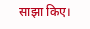साझा किए।